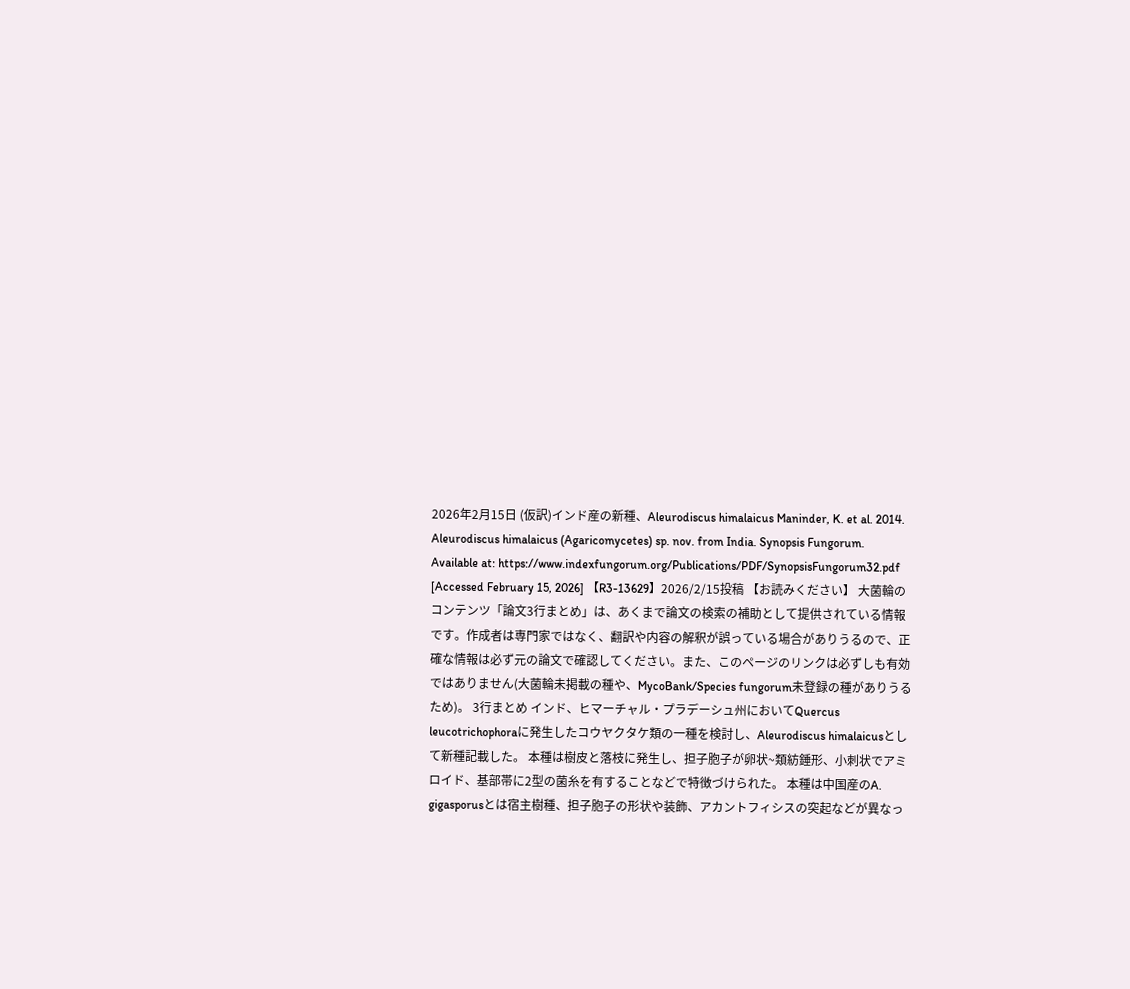2026年2月15日 (仮訳)インド産の新種、Aleurodiscus himalaicus Maninder, K. et al. 2014. Aleurodiscus himalaicus (Agaricomycetes) sp. nov. from India. Synopsis Fungorum. Available at: https://www.indexfungorum.org/Publications/PDF/SynopsisFungorum32.pdf [Accessed February 15, 2026] 【R3-13629】2026/2/15投稿 【お読みください】 大菌輪のコンテンツ「論文3行まとめ」は、あくまで論文の検索の補助として提供されている情報です。作成者は専門家ではなく、翻訳や内容の解釈が誤っている場合がありうるので、正確な情報は必ず元の論文で確認してください。また、このページのリンクは必ずしも有効ではありません(大菌輪未掲載の種や、MycoBank/Species fungorum未登録の種がありうるため)。 3行まとめ インド、ヒマーチャル・プラデーシュ州においてQuercus leucotrichophoraに発生したコウヤクタケ類の一種を検討し、Aleurodiscus himalaicusとして新種記載した。 本種は樹皮と落枝に発生し、担子胞子が卵状~類紡錘形、小刺状でアミロイド、基部帯に2型の菌糸を有することなどで特徴づけられた。 本種は中国産のA. gigasporusとは宿主樹種、担子胞子の形状や装飾、アカントフィシスの突起などが異なっ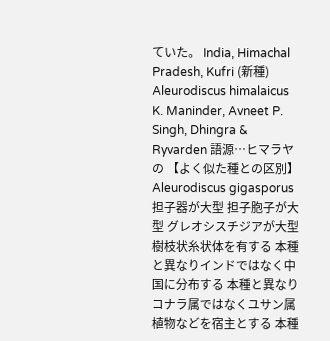ていた。 India, Himachal Pradesh, Kufri (新種) Aleurodiscus himalaicus K. Maninder, Avneet P. Singh, Dhingra & Ryvarden 語源…ヒマラヤの 【よく似た種との区別】 Aleurodiscus gigasporus 担子器が大型 担子胞子が大型 グレオシスチジアが大型 樹枝状糸状体を有する 本種と異なりインドではなく中国に分布する 本種と異なりコナラ属ではなくユサン属植物などを宿主とする 本種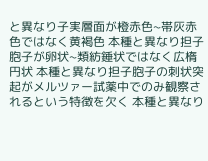と異なり子実層面が橙赤色~帯灰赤色ではなく黄褐色 本種と異なり担子胞子が卵状~類紡錘状ではなく広楕円状 本種と異なり担子胞子の刺状突起がメルツァー試薬中でのみ観察されるという特徴を欠く 本種と異なり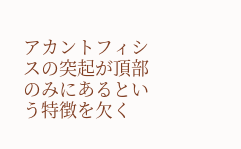アカントフィシスの突起が頂部のみにあるという特徴を欠く